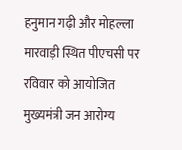हनुमान गढ़ी और मोहल्ला मारवाड़ी स्थित पीएचसी पर रविवार को आयोजित मुख्यमंत्री जन आरोग्य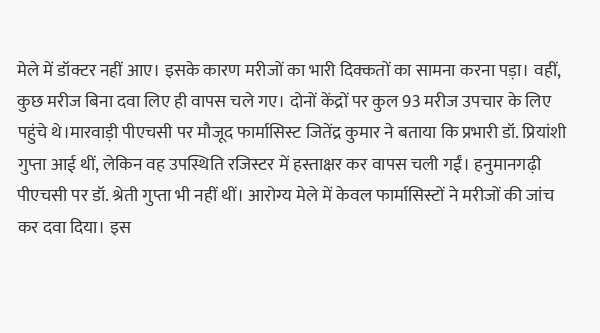मेले में डॉक्टर नहीं आए। इसके कारण मरीजों का भारी दिक्कतों का सामना करना पड़ा। वहीं, कुछ मरीज बिना दवा लिए ही वापस चले गए। दोनों केंद्रों पर कुल 93 मरीज उपचार के लिए पहुंचे थे।मारवाड़ी पीएचसी पर मौजूद फार्मासिस्ट जितेंद्र कुमार ने बताया कि प्रभारी डॉ. प्रियांशी गुप्ता आई थीं, लेकिन वह उपस्थिति रजिस्टर में हस्ताक्षर कर वापस चली गईं। हनुमानगढ़ी पीएचसी पर डॉ. श्रेती गुप्ता भी नहीं थीं। आरोग्य मेले में केवल फार्मासिस्टों ने मरीजों की जांच कर दवा दिया। इस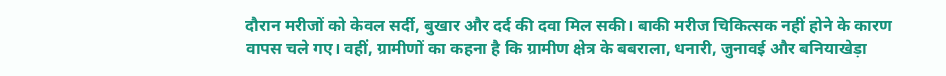दौरान मरीजों को केवल सर्दी, बुखार और दर्द की दवा मिल सकी। बाकी मरीज चिकित्सक नहीं होने के कारण वापस चले गए। वहीं, ग्रामीणों का कहना है कि ग्रामीण क्षेत्र के बबराला, धनारी, जुनावई और बनियाखेड़ा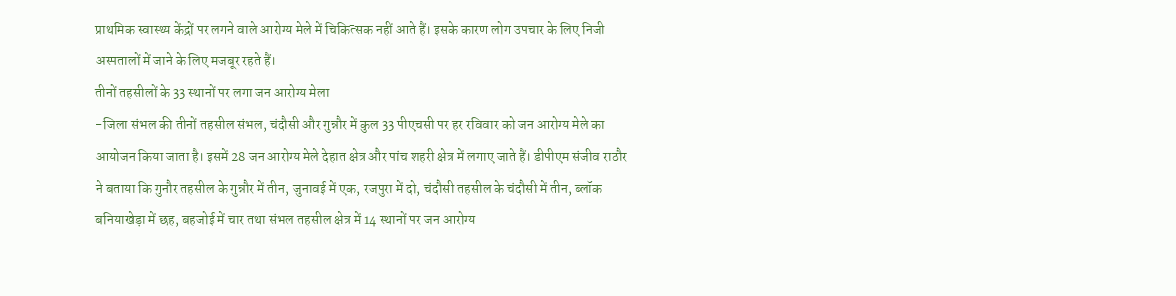प्राथमिक स्वास्थ्य केंद्रों पर लगने वाले आरोग्य मेले में चिकित्सक नहीं आते हैं। इसके कारण लोग उपचार के लिए निजी अस्पतालों में जाने के लिए मजबूर रहते हैं।
तीनों तहसीलों के 33 स्थानों पर लगा जन आरोग्य मेला
-जिला संभल की तीनों तहसील संभल, चंदौसी और गुन्नौर में कुल 33 पीएचसी पर हर रविवार को जन आरोग्य मेले का आयोजन किया जाता है। इसमें 28 जन आरोग्य मेले देहात क्षेत्र और पांच शहरी क्षेत्र में लगाए जाते हैं। डीपीएम संजीव राठौर ने बताया कि गुनौर तहसील के गुन्नौर में तीन, जुनावई में एक, रजपुरा में दो, चंदौसी तहसील के चंदौसी में तीन, ब्लॉक बनियाखेड़ा में छह, बहजोई में चार तथा संभल तहसील क्षेत्र में 14 स्थानों पर जन आरोग्य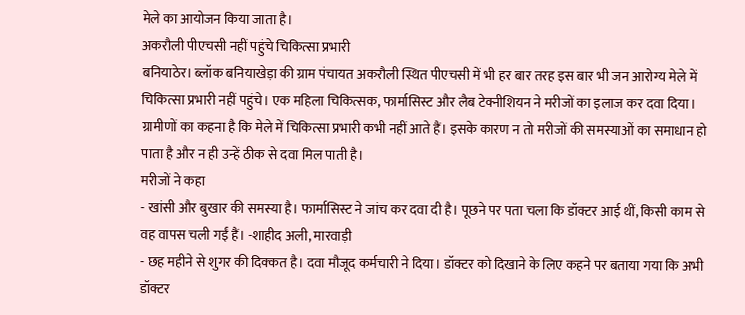मेले का आयोजन किया जाता है।
अकरौली पीएचसी नहीं पहुंचे चिकित्सा प्रभारी
बनियाठेर। ब्लॉक बनियाखेड़ा की ग्राम पंचायत अकरौली स्थित पीएचसी में भी हर बार तरह इस बार भी जन आरोग्य मेले में चिकित्सा प्रभारी नहीं पहुंचे। एक महिला चिकित्सक, फार्मासिस्ट और लैब टेक्नीशियन ने मरीजों का इलाज कर दवा दिया। ग्रामीणों का कहना है कि मेले में चिकित्सा प्रभारी कभी नहीं आते हैं। इसके कारण न तो मरीजों की समस्याओं का समाधान हो पाता है और न ही उन्हें ठीक से दवा मिल पाती है।
मरीजों ने कहा
- खांसी और बुखार की समस्या है। फार्मासिस्ट ने जांच कर दवा दी है। पूछने पर पता चला कि डॉक्टर आई थीं, किसी काम से वह वापस चली गईं हैं। -शाहीद अली, मारवाड़ी
- छह महीने से शुगर की दिक्कत है। दवा मौजूद कर्मचारी ने दिया। डॉक्टर को दिखाने के लिए कहने पर बताया गया कि अभी डॉक्टर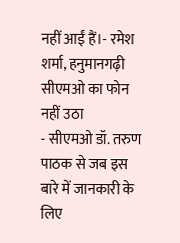नहीं आईं हैं।- रमेश शर्मा, हनुमानगढ़ी
सीएमओ का फोन नहीं उठा
- सीएमओ डॉ. तरुण पाठक से जब इस बारे में जानकारी के लिए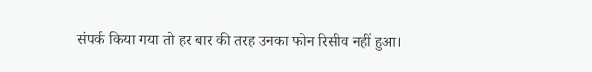संपर्क किया गया तो हर बार की तरह उनका फोन रिसीव नहीं हुआ।